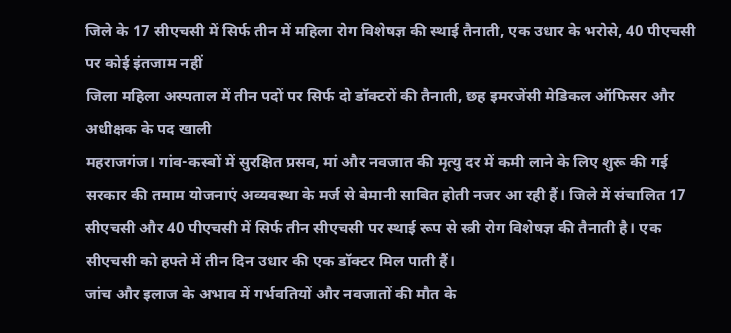जिले के 17 सीएचसी में सिर्फ तीन में महिला रोग विशेषज्ञ की स्थाई तैनाती, एक उधार के भरोसे, 40 पीएचसी पर कोई इंतजाम नहीं
जिला महिला अस्पताल में तीन पदों पर सिर्फ दो डॉक्टरों की तैनाती, छह इमरजेंसी मेडिकल ऑफिसर और अधीक्षक के पद खाली
महराजगंज। गांव-कस्बों में सुरक्षित प्रसव, मां और नवजात की मृत्यु दर में कमी लाने के लिए शुरू की गई सरकार की तमाम योजनाएं अव्यवस्था के मर्ज से बेमानी साबित होती नजर आ रही हैं। जिले में संचालित 17 सीएचसी और 40 पीएचसी में सिर्फ तीन सीएचसी पर स्थाई रूप से स्त्री रोग विशेषज्ञ की तैनाती है। एक सीएचसी को हफ्ते में तीन दिन उधार की एक डॉक्टर मिल पाती हैं।
जांच और इलाज के अभाव में गर्भवतियों और नवजातों की मौत के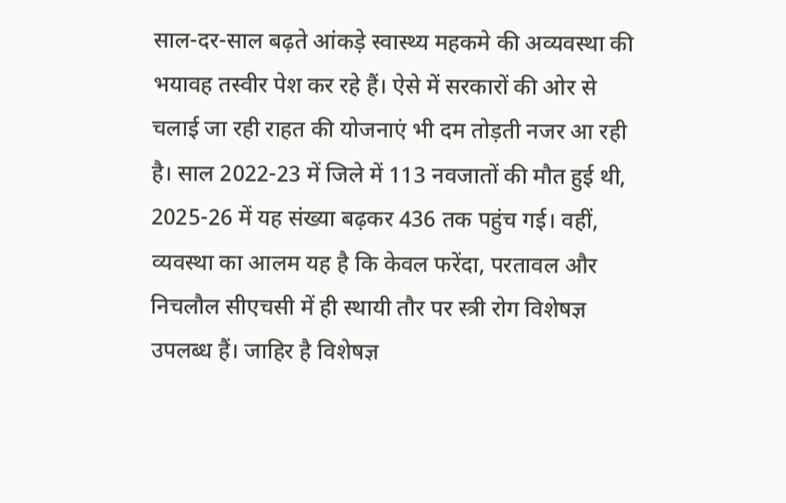साल-दर-साल बढ़ते आंकड़े स्वास्थ्य महकमे की अव्यवस्था की भयावह तस्वीर पेश कर रहे हैं। ऐसे में सरकारों की ओर से चलाई जा रही राहत की योजनाएं भी दम तोड़ती नजर आ रही है। साल 2022-23 में जिले में 113 नवजातों की मौत हुई थी, 2025-26 में यह संख्या बढ़कर 436 तक पहुंच गई। वहीं, व्यवस्था का आलम यह है कि केवल फरेंदा, परतावल और निचलौल सीएचसी में ही स्थायी तौर पर स्त्री रोग विशेषज्ञ उपलब्ध हैं। जाहिर है विशेषज्ञ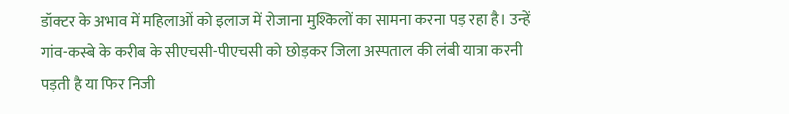डॉक्टर के अभाव में महिलाओं को इलाज में रोजाना मुश्किलों का सामना करना पड़ रहा है। उन्हें गांव-कस्बे के करीब के सीएचसी-पीएचसी को छोड़कर जिला अस्पताल की लंबी यात्रा करनी पड़ती है या फिर निजी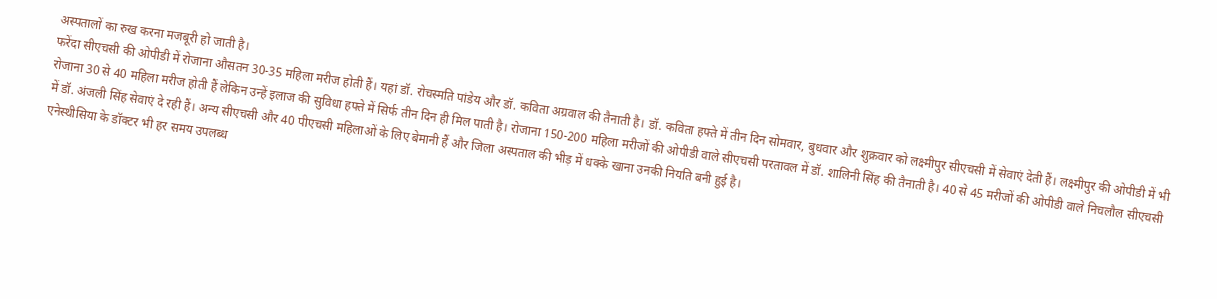अस्पतालों का रुख करना मजबूरी हो जाती है।
फरेंदा सीएचसी की ओपीडी में रोजाना औसतन 30-35 महिला मरीज होती हैं। यहां डॉ. रोचस्मति पांडेय और डॉ. कविता अग्रवाल की तैनाती है। डॉ. कविता हफ्ते में तीन दिन सोमवार, बुधवार और शुक्रवार को लक्ष्मीपुर सीएचसी में सेवाएं देती हैं। लक्ष्मीपुर की ओपीडी में भी रोजाना 30 से 40 महिला मरीज होती हैं लेकिन उन्हें इलाज की सुविधा हफ्ते में सिर्फ तीन दिन ही मिल पाती है। रोजाना 150-200 महिला मरीजों की ओपीडी वाले सीएचसी परतावल में डॉ. शालिनी सिंह की तैनाती है। 40 से 45 मरीजों की ओपीडी वाले निचलौल सीएचसी में डॉ. अंजली सिंह सेवाएं दे रही हैं। अन्य सीएचसी और 40 पीएचसी महिलाओं के लिए बेमानी हैं और जिला अस्पताल की भीड़ में धक्के खाना उनकी नियति बनी हुई है।
एनेस्थीसिया के डॉक्टर भी हर समय उपलब्ध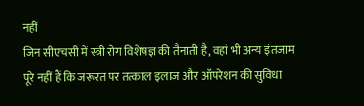नहीं
जिन सीएचसी में स्त्री रोग विशेषज्ञ की तैनाती है, वहां भी अन्य इंतजाम पूरे नहीं हैं कि जरूरत पर तत्काल इलाज और ऑपरेशन की सुविधा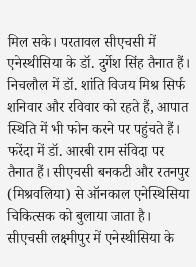मिल सके। परतावल सीएचसी में एनेस्थीसिया के डॉ. दुर्गेश सिंह तैनात हैं। निचलौल में डॉ. शांति विजय मिश्र सिर्फ शनिवार और रविवार को रहते हैं, आपात स्थिति में भी फोन करने पर पहुंचते हैं। फरेंदा में डॉ. आरबी राम संविदा पर तैनात हैं। सीएचसी बनकटी और रतनपुर (मिश्रवलिया) से ऑनकाल एनेस्थिसिया चिकित्सक को बुलाया जाता है। सीएचसी लक्ष्मीपुर में एनेस्थीसिया के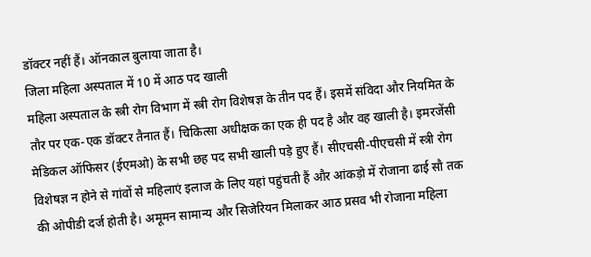डॉक्टर नहीं हैं। ऑनकाल बुलाया जाता है।
जिला महिला अस्पताल में 10 में आठ पद खाली
महिला अस्पताल के स्त्री रोग विभाग में स्त्री रोग विशेषज्ञ के तीन पद हैं। इसमें संविदा और नियमित के तौर पर एक-एक डॉक्टर तैनात हैं। चिकित्सा अधीक्षक का एक ही पद है और वह खाली है। इमरजेंसी मेडिकल ऑफिसर (ईएमओ) के सभी छह पद सभी खाली पड़े हुए हैं। सीएचसी-पीएचसी में स्त्री रोग विशेषज्ञ न होने से गांवों से महिलाएं इलाज के लिए यहां पहुंचती हैं और आंकड़ो में रोजाना ढाई सौ तक की ओपीडी दर्ज होती है। अमूमन सामान्य और सिजेरियन मिलाकर आठ प्रसव भी रोजाना महिला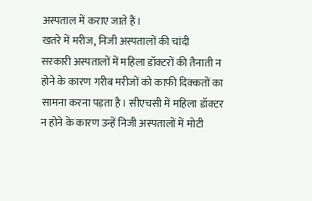अस्पताल में कराए जाते हैं।
खतरे में मरीज, निजी अस्पतालों की चांदी
सरकारी अस्पतालों में महिला डॉक्टरों की तैनाती न होने के कारण गरीब मरीजों को काफी दिक्कतों का सामना करना पड़ता है। सीएचसी में महिला डॉक्टर न होने के कारण उन्हें निजी अस्पतालों में मोटी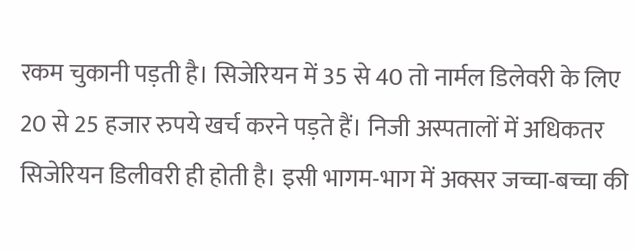रकम चुकानी पड़ती है। सिजेरियन में 35 से 40 तो नार्मल डिलेवरी के लिए 20 से 25 हजार रुपये खर्च करने पड़ते हैं। निजी अस्पतालों में अधिकतर सिजेरियन डिलीवरी ही होती है। इसी भागम-भाग में अक्सर जच्चा-बच्चा की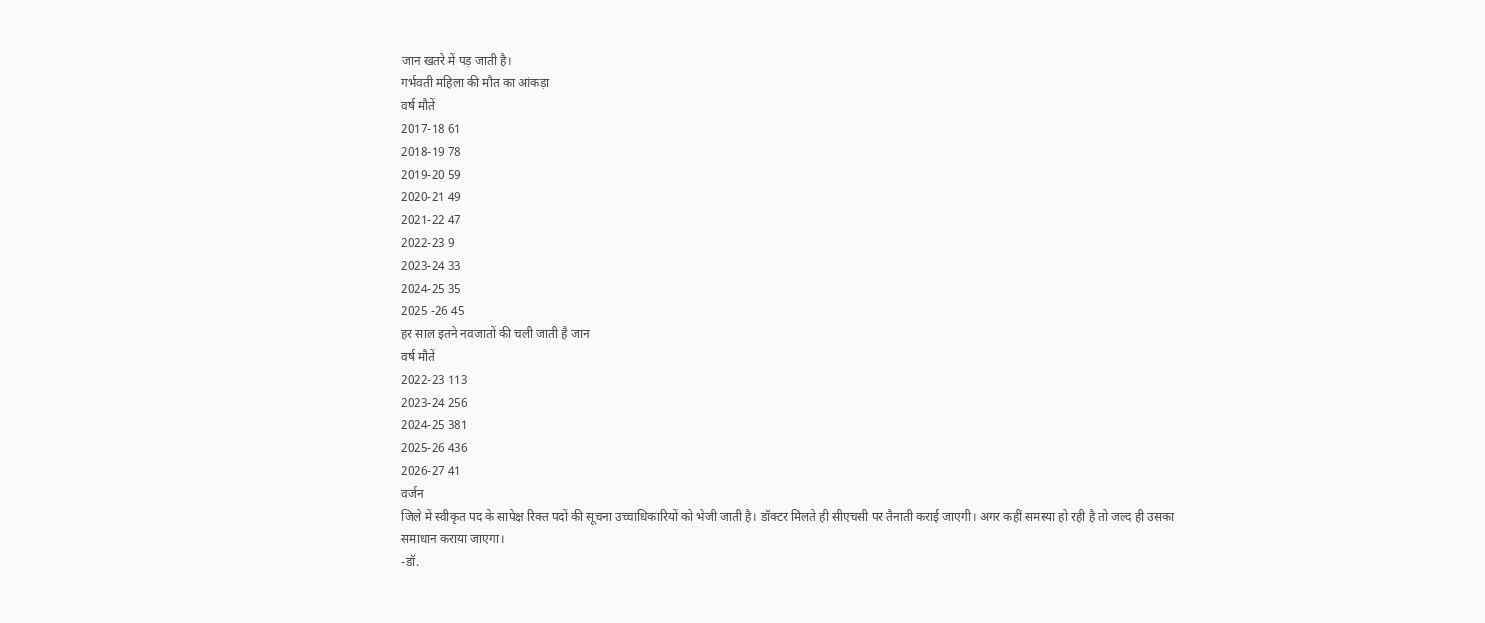जान खतरे में पड़ जाती है।
गर्भवती महिला की मौत का आंकड़ा
वर्ष मौतें
2017-18 61
2018-19 78
2019-20 59
2020-21 49
2021-22 47
2022-23 9
2023-24 33
2024-25 35
2025 -26 45
हर साल इतने नवजातों की चली जाती है जान
वर्ष मौतें
2022-23 113
2023-24 256
2024-25 381
2025-26 436
2026-27 41
वर्जन
जिले में स्वीकृत पद के सापेक्ष रिक्त पदों की सूचना उच्चाधिकारियों को भेजी जाती है। डॉक्टर मिलते ही सीएचसी पर तैनाती कराई जाएगी। अगर कहीं समस्या हो रही है तो जल्द ही उसका समाधान कराया जाएगा।
-डॉ.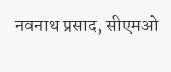नवनाथ प्रसाद, सीएमओ